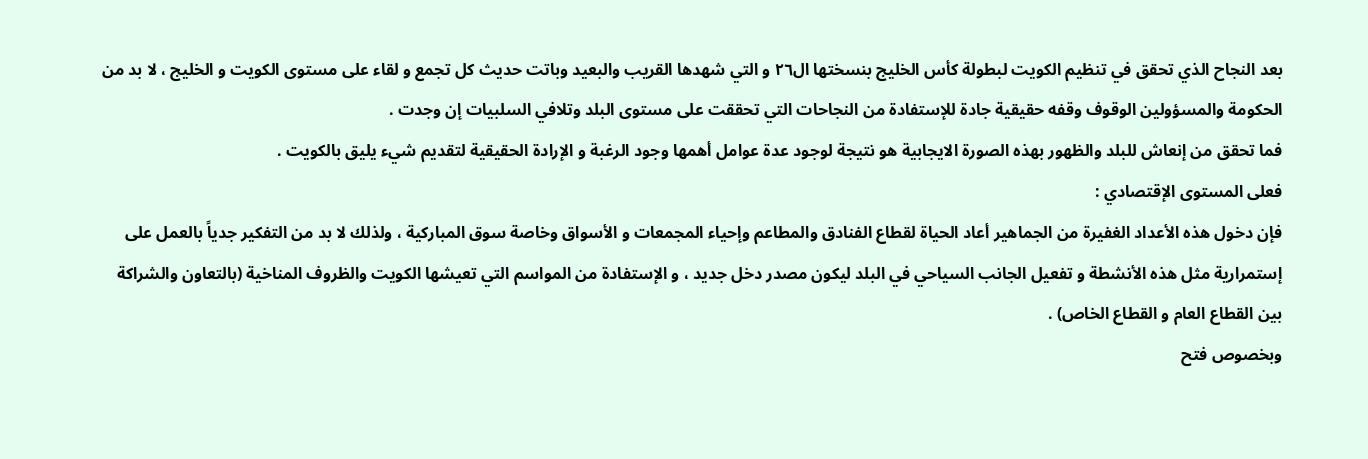بعد النجاح الذي تحقق في تنظيم الكويت لبطولة كأس الخليج بنسختها ال٢٦ و التي شهدها القريب والبعيد وباتت حديث كل تجمع و لقاء على مستوى الكويت و الخليج ، لا بد من الحكومة والمسؤولين الوقوف وقفه حقيقية جادة للإستفادة من النجاحات التي تحققت على مستوى البلد وتلافي السلبيات إن وجدت .
فما تحقق من إنعاش للبلد والظهور بهذه الصورة الايجابية هو نتيجة لوجود عدة عوامل أهمها وجود الرغبة و الإرادة الحقيقية لتقديم شيء يليق بالكويت .
فعلى المستوى الإقتصادي :
فإن دخول هذه الأعداد الغفيرة من الجماهير أعاد الحياة لقطاع الفنادق والمطاعم وإحياء المجمعات و الأسواق وخاصة سوق المباركية ، ولذلك لا بد من التفكير جدياً بالعمل على إستمرارية مثل هذه الأنشطة و تفعيل الجانب السياحي في البلد ليكون مصدر دخل جديد ، و الإستفادة من المواسم التي تعيشها الكويت والظروف المناخية (بالتعاون والشراكة بين القطاع العام و القطاع الخاص) .
وبخصوص فتح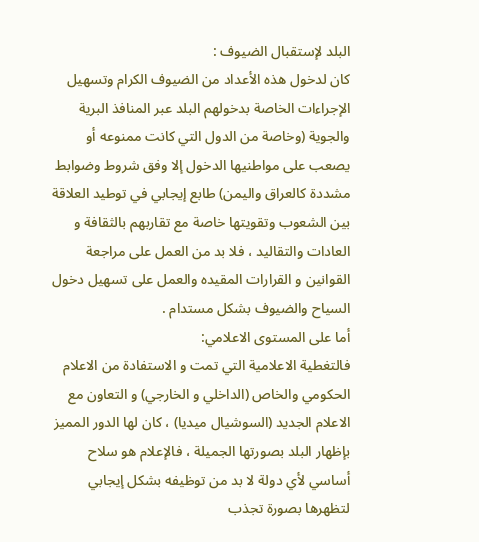البلد لإستقبال الضيوف :
كان لدخول هذه الأعداد من الضيوف الكرام وتسهيل الإجراءات الخاصة بدخولهم البلد عبر المنافذ البرية والجوية (وخاصة من الدول التي كانت ممنوعه أو يصعب على مواطنيها الدخول إلا وفق شروط وضوابط مشددة كالعراق واليمن) طابع إيجابي في توطيد العلاقة بين الشعوب وتقويتها خاصة مع تقاربهم بالثقافة و العادات والتقاليد ، فلا بد من العمل على مراجعة القوانين و القرارات المقيده والعمل على تسهيل دخول السياح والضيوف بشكل مستدام .
أما على المستوى الاعلامي:
فالتغطية الاعلامية التي تمت و الاستفادة من الاعلام الحكومي والخاص (الداخلي و الخارجي) و التعاون مع الاعلام الجديد (السوشيال ميديا) ، كان لها الدور المميز بإظهار البلد بصورتها الجميلة ، فالإعلام هو سلاح أساسي لأي دولة لا بد من توظيفه بشكل إيجابي لتظهرها بصورة تجذب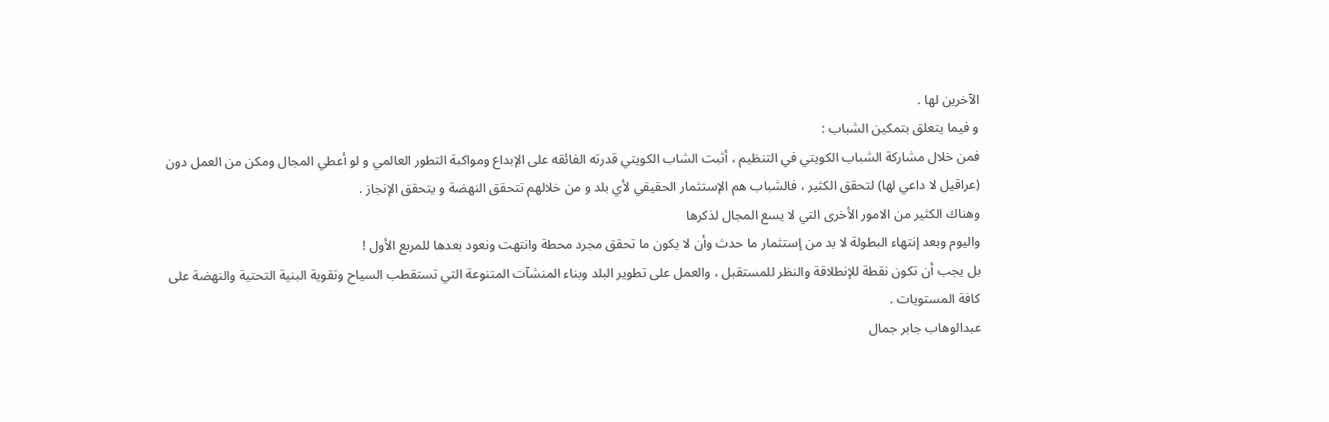الآخرين لها .
و فيما يتعلق بتمكين الشباب :
فمن خلال مشاركة الشباب الكويتي في التنظيم ، أثبت الشاب الكويتي قدرته الفائقه على الإبداع ومواكبة التطور العالمي و لو أعطي المجال ومكن من العمل دون (عراقيل لا داعي لها) لتحقق الكثير ، فالشباب هم الإستثمار الحقيقي لأي بلد و من خلالهم تتحقق النهضة و يتحقق الإنجاز .
وهناك الكثير من الامور الأخرى التي لا يسع المجال لذكرها
واليوم وبعد إنتهاء البطولة لا بد من إستثمار ما حدث وأن لا يكون ما تحقق مجرد محطة وانتهت ونعود بعدها للمربع الأول !
بل يجب أن تكون نقطة للإنطلاقة والنظر للمستقبل ، والعمل على تطوير البلد وبناء المنشآت المتنوعة التي تستقطب السياح وتقوية البنية التحتية والنهضة على كافة المستويات .
عبدالوهاب جابر جمال